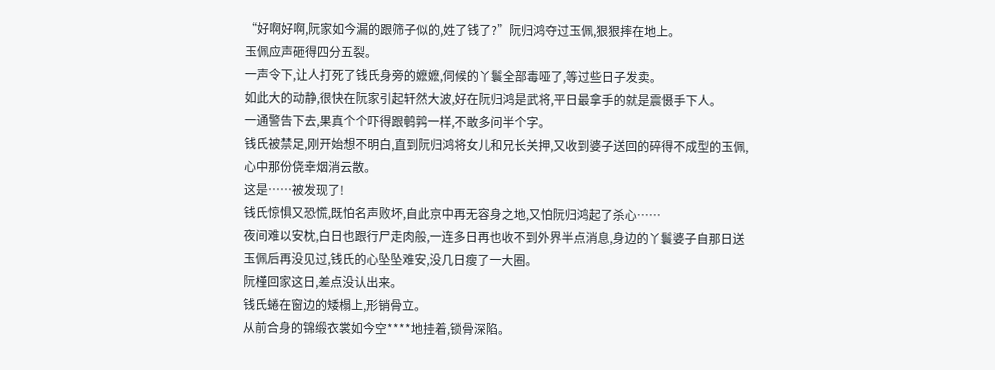“好啊好啊,阮家如今漏的跟筛子似的,姓了钱了?”阮归鸿夺过玉佩,狠狠摔在地上。
玉佩应声砸得四分五裂。
一声令下,让人打死了钱氏身旁的嬷嬷,伺候的丫鬟全部毒哑了,等过些日子发卖。
如此大的动静,很快在阮家引起轩然大波,好在阮归鸿是武将,平日最拿手的就是震慑手下人。
一通警告下去,果真个个吓得跟鹌鹑一样,不敢多问半个字。
钱氏被禁足,刚开始想不明白,直到阮归鸿将女儿和兄长关押,又收到婆子送回的碎得不成型的玉佩,心中那份侥幸烟消云散。
这是……被发现了!
钱氏惊惧又恐慌,既怕名声败坏,自此京中再无容身之地,又怕阮归鸿起了杀心……
夜间难以安枕,白日也跟行尸走肉般,一连多日再也收不到外界半点消息,身边的丫鬟婆子自那日送玉佩后再没见过,钱氏的心坠坠难安,没几日瘦了一大圈。
阮槿回家这日,差点没认出来。
钱氏蜷在窗边的矮榻上,形销骨立。
从前合身的锦缎衣裳如今空****地挂着,锁骨深陷。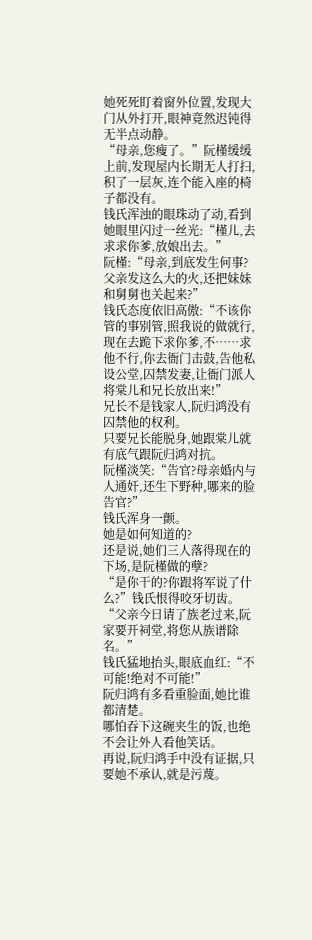她死死盯着窗外位置,发现大门从外打开,眼神竟然迟钝得无半点动静。
“母亲,您瘦了。”阮槿缓缓上前,发现屋内长期无人打扫,积了一层灰,连个能入座的椅子都没有。
钱氏浑浊的眼珠动了动,看到她眼里闪过一丝光:“槿儿,去求求你爹,放娘出去。”
阮槿:“母亲,到底发生何事?父亲发这么大的火,还把妹妹和舅舅也关起来?”
钱氏态度依旧高傲:“不该你管的事别管,照我说的做就行,现在去跪下求你爹,不……求他不行,你去衙门击鼓,告他私设公堂,囚禁发妻,让衙门派人将棠儿和兄长放出来!”
兄长不是钱家人,阮归鸿没有囚禁他的权利。
只要兄长能脱身,她跟棠儿就有底气跟阮归鸿对抗。
阮槿淡笑:“告官?母亲婚内与人通奸,还生下野种,哪来的脸告官?”
钱氏浑身一颤。
她是如何知道的?
还是说,她们三人落得现在的下场,是阮槿做的孽?
“是你干的?你跟将军说了什么?”钱氏恨得咬牙切齿。
“父亲今日请了族老过来,阮家要开祠堂,将您从族谱除名。”
钱氏猛地抬头,眼底血红:“不可能!绝对不可能!”
阮归鸿有多看重脸面,她比谁都清楚。
哪怕吞下这碗夹生的饭,也绝不会让外人看他笑话。
再说,阮归鸿手中没有证据,只要她不承认,就是污蔑。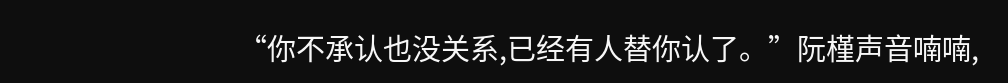“你不承认也没关系,已经有人替你认了。”阮槿声音喃喃,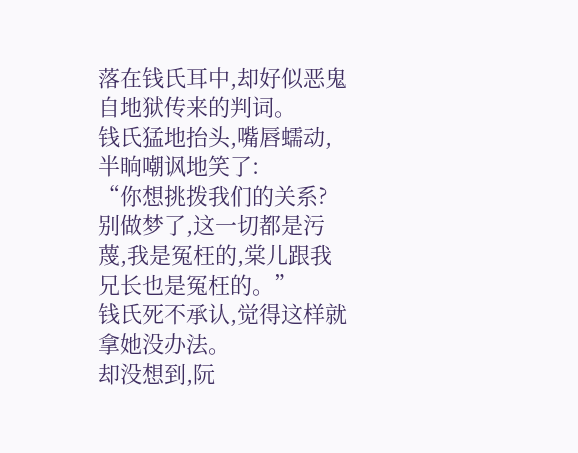落在钱氏耳中,却好似恶鬼自地狱传来的判词。
钱氏猛地抬头,嘴唇蠕动,半晌嘲讽地笑了:
“你想挑拨我们的关系?别做梦了,这一切都是污蔑,我是冤枉的,棠儿跟我兄长也是冤枉的。”
钱氏死不承认,觉得这样就拿她没办法。
却没想到,阮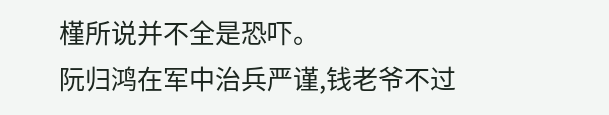槿所说并不全是恐吓。
阮归鸿在军中治兵严谨,钱老爷不过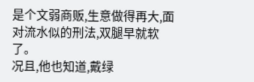是个文弱商贩,生意做得再大,面对流水似的刑法,双腿早就软了。
况且,他也知道,戴绿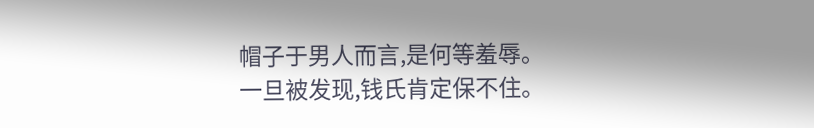帽子于男人而言,是何等羞辱。
一旦被发现,钱氏肯定保不住。